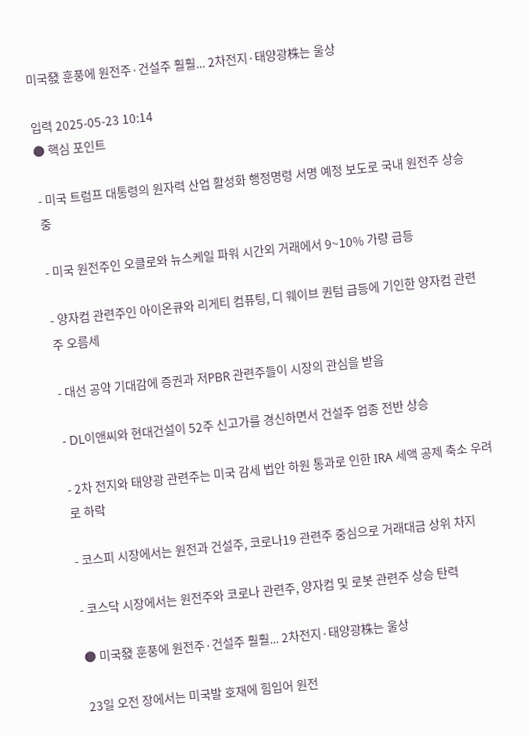미국發 훈풍에 원전주·건설주 훨훨... 2차전지·태양광株는 울상

입력 2025-05-23 10:14
● 핵심 포인트

- 미국 트럼프 대통령의 원자력 산업 활성화 행정명령 서명 예정 보도로 국내 원전주 상승 중

- 미국 원전주인 오클로와 뉴스케일 파워 시간외 거래에서 9~10% 가량 급등

- 양자컴 관련주인 아이온큐와 리게티 컴퓨팅, 디 웨이브 퀀텀 급등에 기인한 양자컴 관련주 오름세

- 대선 공약 기대감에 증권과 저PBR 관련주들이 시장의 관심을 받음

- DL이앤씨와 현대건설이 52주 신고가를 경신하면서 건설주 업종 전반 상승

- 2차 전지와 태양광 관련주는 미국 감세 법안 하원 통과로 인한 IRA 세액 공제 축소 우려로 하락

- 코스피 시장에서는 원전과 건설주, 코로나19 관련주 중심으로 거래대금 상위 차지

- 코스닥 시장에서는 원전주와 코로나 관련주, 양자컴 및 로봇 관련주 상승 탄력

● 미국發 훈풍에 원전주·건설주 훨훨... 2차전지·태양광株는 울상

23일 오전 장에서는 미국발 호재에 힘입어 원전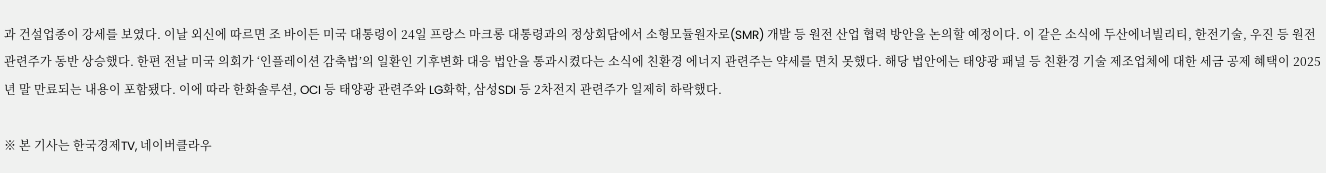과 건설업종이 강세를 보였다. 이날 외신에 따르면 조 바이든 미국 대통령이 24일 프랑스 마크롱 대통령과의 정상회담에서 소형모듈원자로(SMR) 개발 등 원전 산업 협력 방안을 논의할 예정이다. 이 같은 소식에 두산에너빌리티, 한전기술, 우진 등 원전 관련주가 동반 상승했다. 한편 전날 미국 의회가 ‘인플레이션 감축법’의 일환인 기후변화 대응 법안을 통과시켰다는 소식에 친환경 에너지 관련주는 약세를 면치 못했다. 해당 법안에는 태양광 패널 등 친환경 기술 제조업체에 대한 세금 공제 혜택이 2025년 말 만료되는 내용이 포함됐다. 이에 따라 한화솔루션, OCI 등 태양광 관련주와 LG화학, 삼성SDI 등 2차전지 관련주가 일제히 하락했다.

※ 본 기사는 한국경제TV, 네이버클라우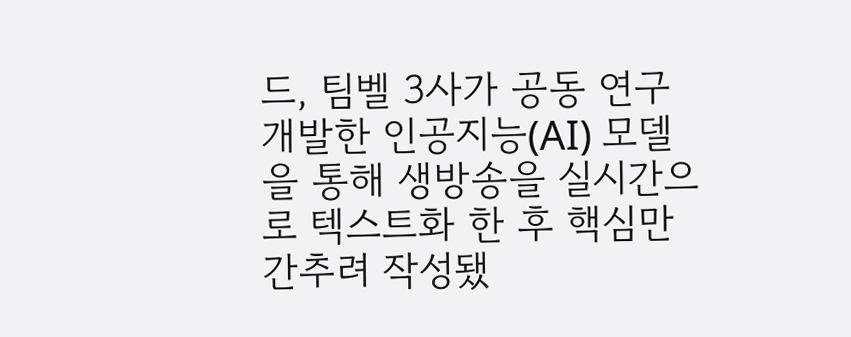드, 팀벨 3사가 공동 연구 개발한 인공지능(AI) 모델을 통해 생방송을 실시간으로 텍스트화 한 후 핵심만 간추려 작성됐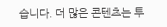습니다. 더 많은 콘텐츠는 투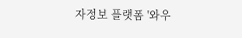자정보 플랫폼 '와우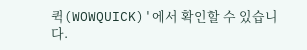퀵(WOWQUICK)'에서 확인할 수 있습니다.